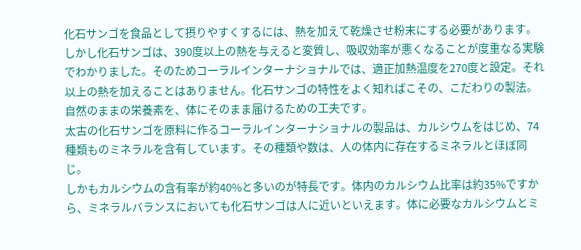化石サンゴを食品として摂りやすくするには、熱を加えて乾燥させ粉末にする必要があります。しかし化石サンゴは、390度以上の熱を与えると変質し、吸収効率が悪くなることが度重なる実験でわかりました。そのためコーラルインターナショナルでは、適正加熱温度を270度と設定。それ以上の熱を加えることはありません。化石サンゴの特性をよく知ればこその、こだわりの製法。自然のままの栄養素を、体にそのまま届けるための工夫です。
太古の化石サンゴを原料に作るコーラルインターナショナルの製品は、カルシウムをはじめ、74種類ものミネラルを含有しています。その種類や数は、人の体内に存在するミネラルとほぼ同じ。
しかもカルシウムの含有率が約40%と多いのが特長です。体内のカルシウム比率は約35%ですから、ミネラルバランスにおいても化石サンゴは人に近いといえます。体に必要なカルシウムとミ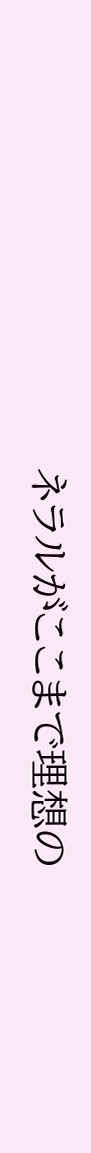ネラルがここまで理想の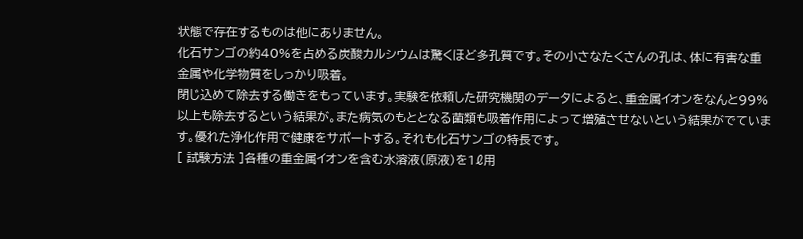状態で存在するものは他にありません。
化石サンゴの約40%を占める炭酸カルシウムは驚くほど多孔質です。その小さなたくさんの孔は、体に有害な重金属や化学物質をしっかり吸着。
閉じ込めて除去する働きをもっています。実験を依頼した研究機関のデータによると、重金属イオンをなんと99%以上も除去するという結果が。また病気のもととなる菌類も吸着作用によって増殖させないという結果がでています。優れた浄化作用で健康をサポートする。それも化石サンゴの特長です。
[ 試験方法 ]各種の重金属イオンを含む水溶液(原液)を1ℓ用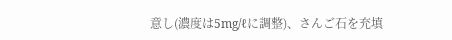意し(濃度は5mg/ℓに調整)、さんご石を充填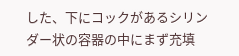した、下にコックがあるシリンダー状の容器の中にまず充填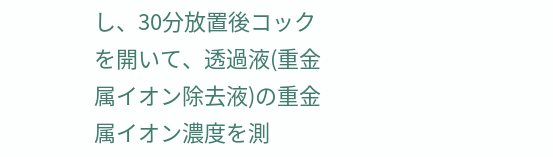し、30分放置後コックを開いて、透過液(重金属イオン除去液)の重金属イオン濃度を測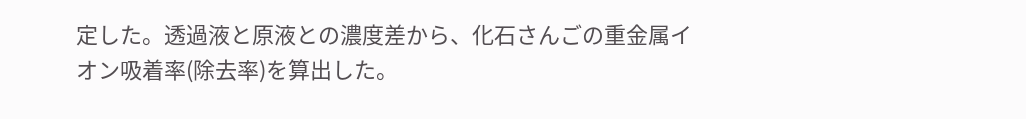定した。透過液と原液との濃度差から、化石さんごの重金属イオン吸着率(除去率)を算出した。